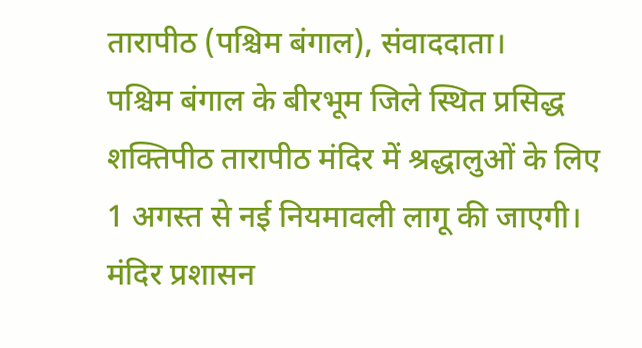तारापीठ (पश्चिम बंगाल), संवाददाता।
पश्चिम बंगाल के बीरभूम जिले स्थित प्रसिद्ध शक्तिपीठ तारापीठ मंदिर में श्रद्धालुओं के लिए 1 अगस्त से नई नियमावली लागू की जाएगी। मंदिर प्रशासन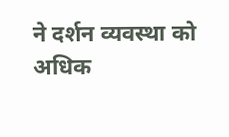ने दर्शन व्यवस्था को अधिक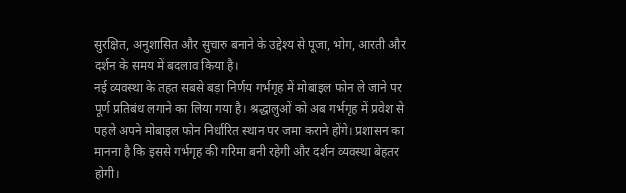सुरक्षित, अनुशासित और सुचारु बनाने के उद्देश्य से पूजा, भोग, आरती और दर्शन के समय में बदलाव किया है।
नई व्यवस्था के तहत सबसे बड़ा निर्णय गर्भगृह में मोबाइल फोन ले जाने पर पूर्ण प्रतिबंध लगाने का लिया गया है। श्रद्धालुओं को अब गर्भगृह में प्रवेश से पहले अपने मोबाइल फोन निर्धारित स्थान पर जमा कराने होंगे। प्रशासन का मानना है कि इससे गर्भगृह की गरिमा बनी रहेगी और दर्शन व्यवस्था बेहतर होगी।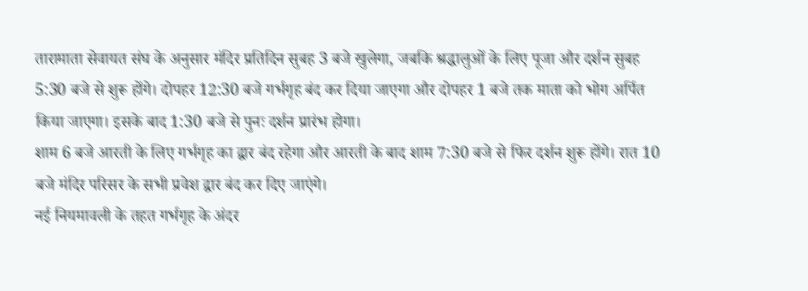तारामाता सेवायत संघ के अनुसार मंदिर प्रतिदिन सुबह 3 बजे खुलेगा, जबकि श्रद्धालुओं के लिए पूजा और दर्शन सुबह 5:30 बजे से शुरू होंगे। दोपहर 12:30 बजे गर्भगृह बंद कर दिया जाएगा और दोपहर 1 बजे तक माता को भोग अर्पित किया जाएगा। इसके बाद 1:30 बजे से पुनः दर्शन प्रारंभ होगा।
शाम 6 बजे आरती के लिए गर्भगृह का द्वार बंद रहेगा और आरती के बाद शाम 7:30 बजे से फिर दर्शन शुरू होंगे। रात 10 बजे मंदिर परिसर के सभी प्रवेश द्वार बंद कर दिए जाएंगे।
नई नियमावली के तहत गर्भगृह के अंदर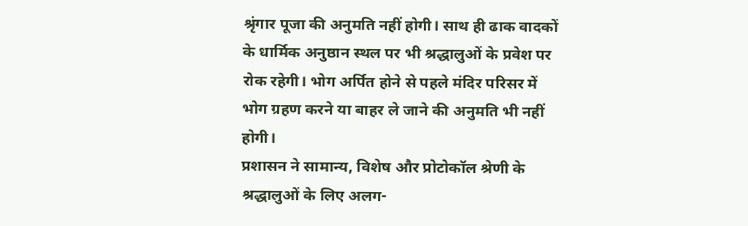श्रृंगार पूजा की अनुमति नहीं होगी। साथ ही ढाक वादकों के धार्मिक अनुष्ठान स्थल पर भी श्रद्धालुओं के प्रवेश पर रोक रहेगी। भोग अर्पित होने से पहले मंदिर परिसर में भोग ग्रहण करने या बाहर ले जाने की अनुमति भी नहीं होगी।
प्रशासन ने सामान्य, विशेष और प्रोटोकॉल श्रेणी के श्रद्धालुओं के लिए अलग-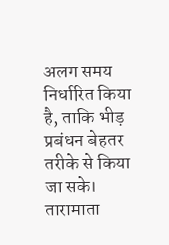अलग समय निर्धारित किया है, ताकि भीड़ प्रबंधन बेहतर तरीके से किया जा सके। तारामाता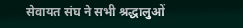सेवायत संघ ने सभी श्रद्धालुओं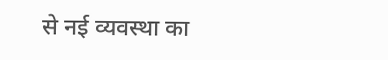से नई व्यवस्था का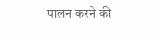पालन करने की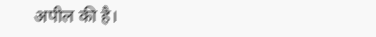अपील की है।